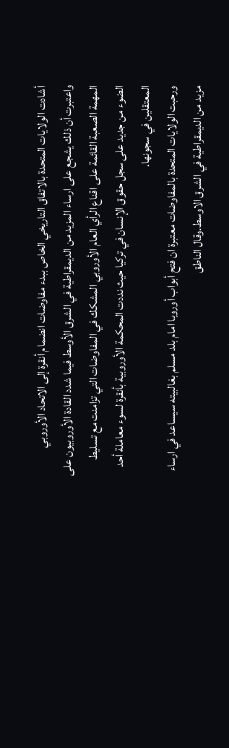أشادت الولايات المتحدة بالاتفاق التاريخي الخاص ببدء مفاوضات انضمام أنقرة إلى الاتحاد الأوروبي واعتبرت أن ذلك يشجع على ارساء المزيد من الديمقراطية في الشرق الأوسط فيما شدد القادة الأوروبيون على المهمة الصعبة القائمة على اقناع الرأي العام الأوروبي المشكك في المفاوضات التي تزامنت مع تسليط الضوء من جديد على سجل حقوق الإنسان في تركيا حيث نددت المحكمة الأوروبية بأنقرة لسوء معاملة أحد المعتقلين في سجونها.
ورحبت الولايات المتحدة بالمفاوضات معتبرة ان فتح أبواب أوروبا امام بلد مسلم بغالبيته سيساعد في ارساء مزيد من الديمقراطية في الشرق الاوسط.وقال الناطق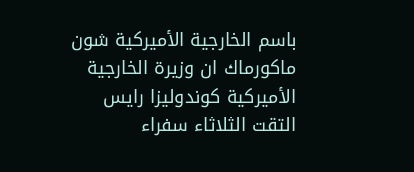باسم الخارجية الأميركية شون ماكورماك ان وزيرة الخارجية الأميركية كوندوليزا رايس التقت الثلاثاء سفراء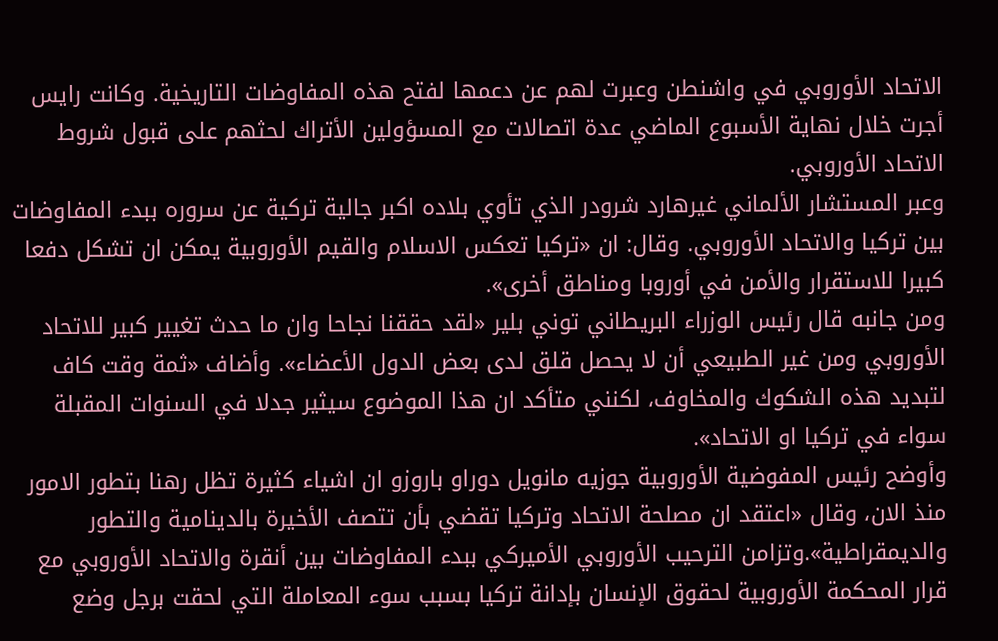الاتحاد الأوروبي في واشنطن وعبرت لهم عن دعمها لفتح هذه المفاوضات التاريخية. وكانت رايس أجرت خلال نهاية الأسبوع الماضي عدة اتصالات مع المسؤولين الأتراك لحثهم على قبول شروط الاتحاد الأوروبي.
وعبر المستشار الألماني غيرهارد شرودر الذي تأوي بلاده اكبر جالية تركية عن سروره ببدء المفاوضات بين تركيا والاتحاد الأوروبي. وقال: ان «تركيا تعكس الاسلام والقيم الأوروبية يمكن ان تشكل دفعا كبيرا للاستقرار والأمن في أوروبا ومناطق أخرى».
ومن جانبه قال رئيس الوزراء البريطاني توني بلير «لقد حققنا نجاحا وان ما حدث تغيير كبير للاتحاد الأوروبي ومن غير الطبيعي أن لا يحصل قلق لدى بعض الدول الأعضاء». وأضاف «ثمة وقت كاف لتبديد هذه الشكوك والمخاوف، لكنني متأكد ان هذا الموضوع سيثير جدلا في السنوات المقبلة سواء في تركيا او الاتحاد».
وأوضح رئيس المفوضية الأوروبية جوزيه مانويل دوراو باروزو ان اشياء كثيرة تظل رهنا بتطور الامور منذ الان، وقال «اعتقد ان مصلحة الاتحاد وتركيا تقضي بأن تتصف الأخيرة بالدينامية والتطور والديمقراطية».وتزامن الترحيب الأوروبي الأميركي ببدء المفاوضات بين أنقرة والاتحاد الأوروبي مع قرار المحكمة الأوروبية لحقوق الإنسان بإدانة تركيا بسبب سوء المعاملة التي لحقت برجل وضع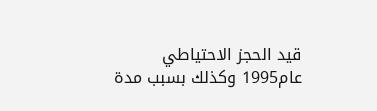قيد الحجز الاحتياطي عام1995 وكذلك بسبب مدة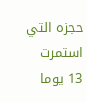حجزه التي استمرت 13 يوما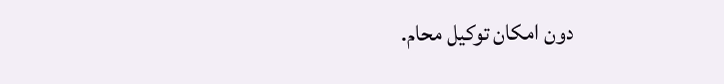دون امكان توكيل محام.